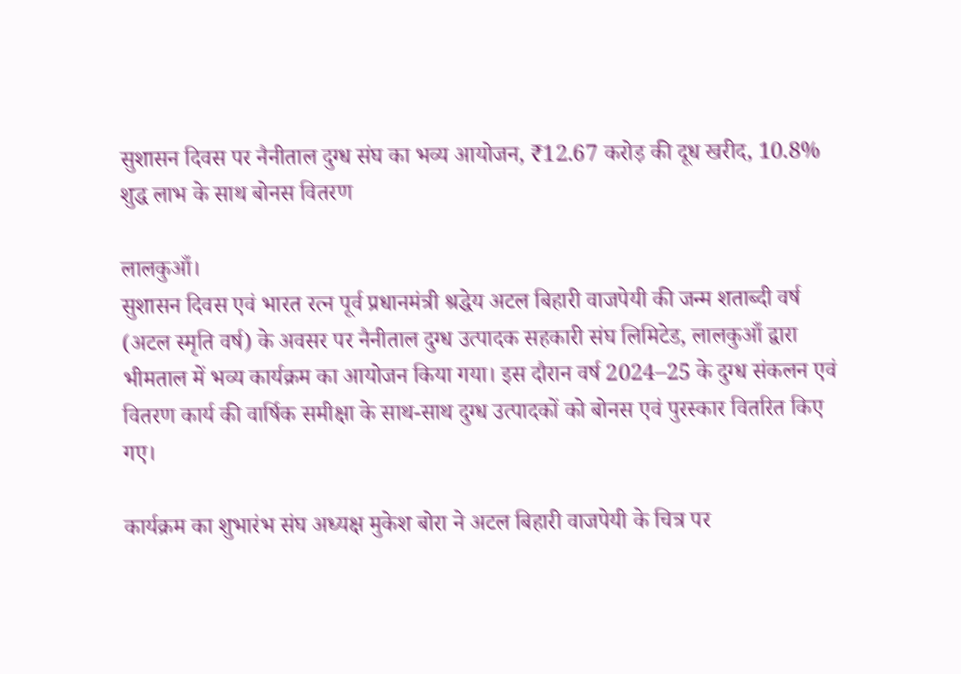सुशासन दिवस पर नैनीताल दुग्ध संघ का भव्य आयोजन, ₹12.67 करोड़ की दूध खरीद, 10.8% शुद्ध लाभ के साथ बोनस वितरण

लालकुआँ।
सुशासन दिवस एवं भारत रत्न पूर्व प्रधानमंत्री श्रद्धेय अटल बिहारी वाजपेयी की जन्म शताब्दी वर्ष (अटल स्मृति वर्ष) के अवसर पर नैनीताल दुग्ध उत्पादक सहकारी संघ लिमिटेड, लालकुआँ द्वारा भीमताल में भव्य कार्यक्रम का आयोजन किया गया। इस दौरान वर्ष 2024–25 के दुग्ध संकलन एवं वितरण कार्य की वार्षिक समीक्षा के साथ-साथ दुग्ध उत्पादकों को बोनस एवं पुरस्कार वितरित किए गए।

कार्यक्रम का शुभारंभ संघ अध्यक्ष मुकेश बोरा ने अटल बिहारी वाजपेयी के चित्र पर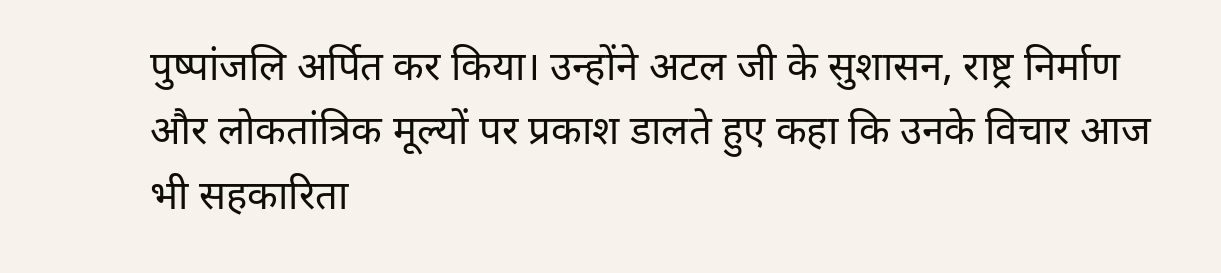पुष्पांजलि अर्पित कर किया। उन्होंने अटल जी के सुशासन, राष्ट्र निर्माण और लोकतांत्रिक मूल्यों पर प्रकाश डालते हुए कहा कि उनके विचार आज भी सहकारिता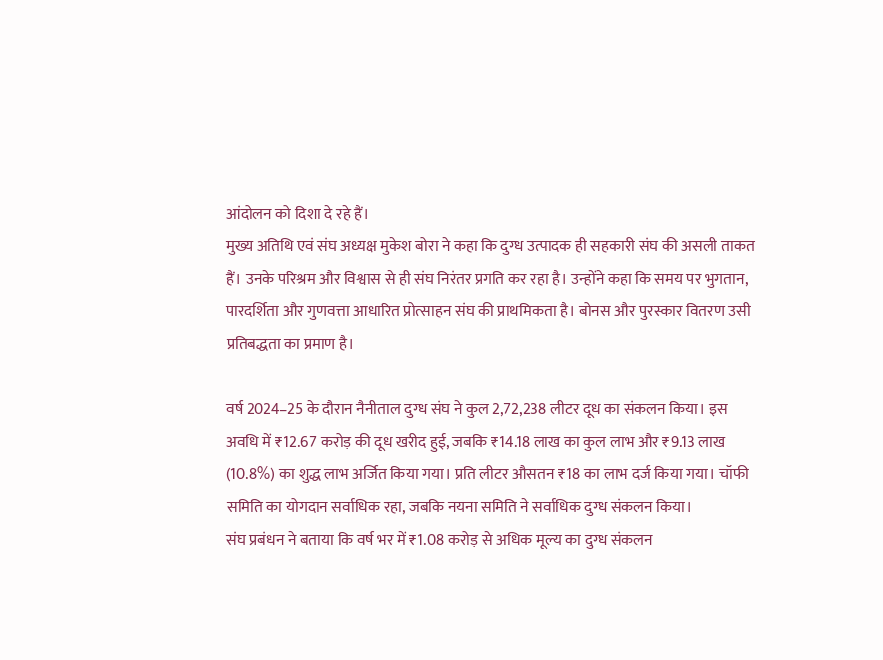आंदोलन को दिशा दे रहे हैं।
मुख्य अतिथि एवं संघ अध्यक्ष मुकेश बोरा ने कहा कि दुग्ध उत्पादक ही सहकारी संघ की असली ताकत हैं। उनके परिश्रम और विश्वास से ही संघ निरंतर प्रगति कर रहा है। उन्होंने कहा कि समय पर भुगतान, पारदर्शिता और गुणवत्ता आधारित प्रोत्साहन संघ की प्राथमिकता है। बोनस और पुरस्कार वितरण उसी प्रतिबद्धता का प्रमाण है।

वर्ष 2024–25 के दौरान नैनीताल दुग्ध संघ ने कुल 2,72,238 लीटर दूध का संकलन किया। इस अवधि में ₹12.67 करोड़ की दूध खरीद हुई, जबकि ₹14.18 लाख का कुल लाभ और ₹9.13 लाख (10.8%) का शुद्ध लाभ अर्जित किया गया। प्रति लीटर औसतन ₹18 का लाभ दर्ज किया गया। चॉफी समिति का योगदान सर्वाधिक रहा, जबकि नयना समिति ने सर्वाधिक दुग्ध संकलन किया।
संघ प्रबंधन ने बताया कि वर्ष भर में ₹1.08 करोड़ से अधिक मूल्य का दुग्ध संकलन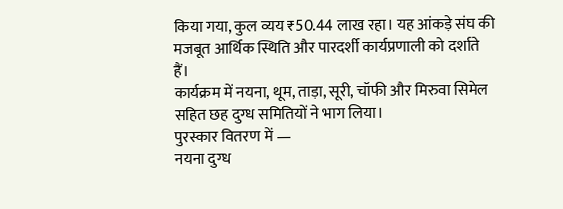किया गया, कुल व्यय ₹50.44 लाख रहा। यह आंकड़े संघ की मजबूत आर्थिक स्थिति और पारदर्शी कार्यप्रणाली को दर्शाते हैं।
कार्यक्रम में नयना, थूम, ताड़ा, सूरी, चॉफी और मिरुवा सिमेल सहित छह दुग्ध समितियों ने भाग लिया।
पुरस्कार वितरण में —
नयना दुग्ध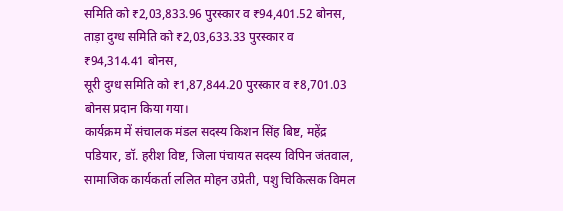समिति को ₹2,03,833.96 पुरस्कार व ₹94,401.52 बोनस,
ताड़ा दुग्ध समिति को ₹2,03,633.33 पुरस्कार व ₹94,314.41 बोनस,
सूरी दुग्ध समिति को ₹1,87,844.20 पुरस्कार व ₹8,701.03 बोनस प्रदान किया गया।
कार्यक्रम में संचालक मंडल सदस्य किशन सिंह बिष्ट, महेंद्र पडियार, डॉ. हरीश विष्ट, जिला पंचायत सदस्य विपिन जंतवाल, सामाजिक कार्यकर्ता ललित मोहन उप्रेती, पशु चिकित्सक विमल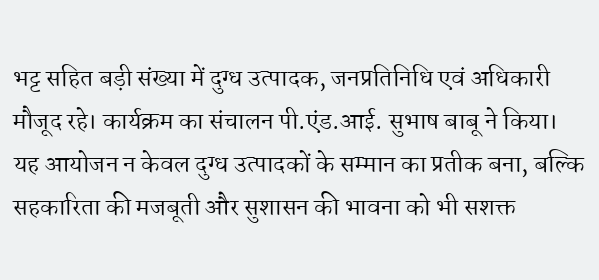भट्ट सहित बड़ी संख्या में दुग्ध उत्पादक, जनप्रतिनिधि एवं अधिकारी मौजूद रहे। कार्यक्रम का संचालन पी.एंड.आई. सुभाष बाबू ने किया।
यह आयोजन न केवल दुग्ध उत्पादकों के सम्मान का प्रतीक बना, बल्कि सहकारिता की मजबूती और सुशासन की भावना को भी सशक्त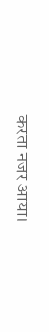करता नजर आया।